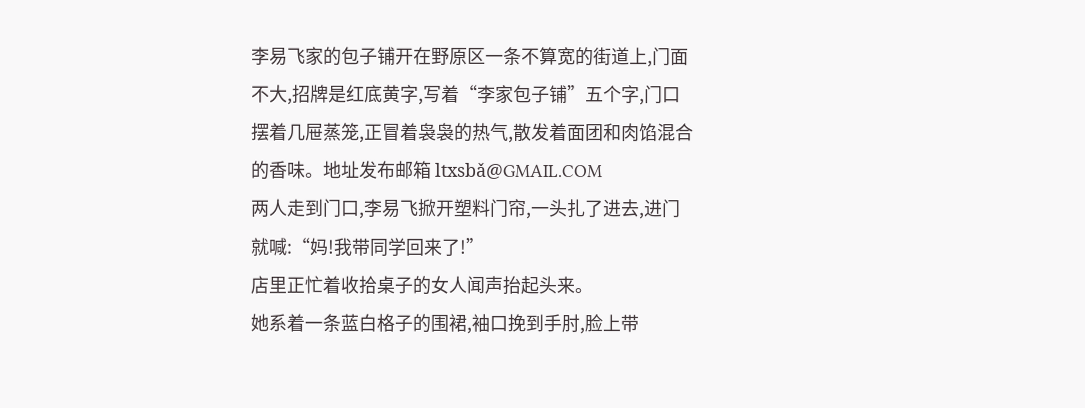李易飞家的包子铺开在野原区一条不算宽的街道上,门面不大,招牌是红底黄字,写着“李家包子铺”五个字,门口摆着几屉蒸笼,正冒着袅袅的热气,散发着面团和肉馅混合的香味。地址发布邮箱 ltxsbǎ@GMAIL.COM
两人走到门口,李易飞掀开塑料门帘,一头扎了进去,进门就喊:“妈!我带同学回来了!”
店里正忙着收拾桌子的女人闻声抬起头来。
她系着一条蓝白格子的围裙,袖口挽到手肘,脸上带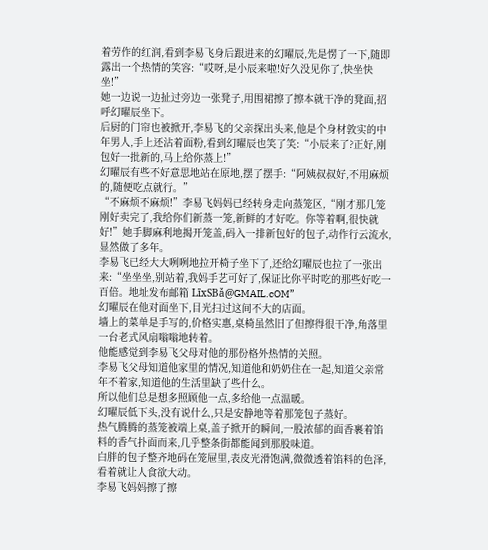着劳作的红润,看到李易飞身后跟进来的幻曜辰,先是愣了一下,随即露出一个热情的笑容:“哎呀,是小辰来啦!好久没见你了,快坐快坐!”
她一边说一边扯过旁边一张凳子,用围裙擦了擦本就干净的凳面,招呼幻曜辰坐下。
后厨的门帘也被掀开,李易飞的父亲探出头来,他是个身材敦实的中年男人,手上还沾着面粉,看到幻曜辰也笑了笑:“小辰来了?正好,刚包好一批新的,马上给你蒸上!”
幻曜辰有些不好意思地站在原地,摆了摆手:“阿姨叔叔好,不用麻烦的,随便吃点就行。”
“不麻烦不麻烦!”李易飞妈妈已经转身走向蒸笼区,“刚才那几笼刚好卖完了,我给你们新蒸一笼,新鲜的才好吃。你等着啊,很快就好!”她手脚麻利地揭开笼盖,码入一排新包好的包子,动作行云流水,显然做了多年。
李易飞已经大大咧咧地拉开椅子坐下了,还给幻曜辰也拉了一张出来:“坐坐坐,别站着,我妈手艺可好了,保证比你平时吃的那些好吃一百倍。地址发布邮箱 LīxSBǎ@GMAIL.cOM”
幻曜辰在他对面坐下,目光扫过这间不大的店面。
墙上的菜单是手写的,价格实惠,桌椅虽然旧了但擦得很干净,角落里一台老式风扇嗡嗡地转着。
他能感觉到李易飞父母对他的那份格外热情的关照。
李易飞父母知道他家里的情况,知道他和奶奶住在一起,知道父亲常年不着家,知道他的生活里缺了些什么。
所以他们总是想多照顾他一点,多给他一点温暖。
幻曜辰低下头,没有说什么,只是安静地等着那笼包子蒸好。
热气腾腾的蒸笼被端上桌,盖子掀开的瞬间,一股浓郁的面香裹着馅料的香气扑面而来,几乎整条街都能闻到那股味道。
白胖的包子整齐地码在笼屉里,表皮光滑饱满,微微透着馅料的色泽,看着就让人食欲大动。
李易飞妈妈擦了擦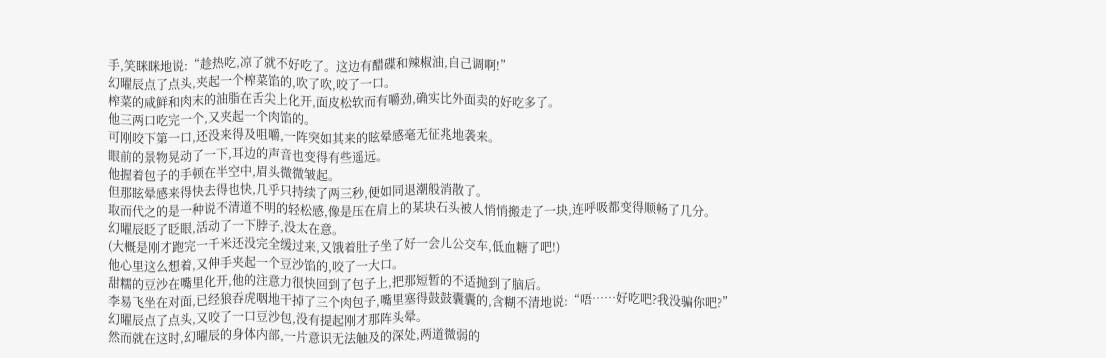手,笑眯眯地说:“趁热吃,凉了就不好吃了。这边有醋碟和辣椒油,自己调啊!”
幻曜辰点了点头,夹起一个榨菜馅的,吹了吹,咬了一口。
榨菜的咸鲜和肉末的油脂在舌尖上化开,面皮松软而有嚼劲,确实比外面卖的好吃多了。
他三两口吃完一个,又夹起一个肉馅的。
可刚咬下第一口,还没来得及咀嚼,一阵突如其来的眩晕感毫无征兆地袭来。
眼前的景物晃动了一下,耳边的声音也变得有些遥远。
他握着包子的手顿在半空中,眉头微微皱起。
但那眩晕感来得快去得也快,几乎只持续了两三秒,便如同退潮般消散了。
取而代之的是一种说不清道不明的轻松感,像是压在肩上的某块石头被人悄悄搬走了一块,连呼吸都变得顺畅了几分。
幻曜辰眨了眨眼,活动了一下脖子,没太在意。
(大概是刚才跑完一千米还没完全缓过来,又饿着肚子坐了好一会儿公交车,低血糖了吧!)
他心里这么想着,又伸手夹起一个豆沙馅的,咬了一大口。
甜糯的豆沙在嘴里化开,他的注意力很快回到了包子上,把那短暂的不适抛到了脑后。
李易飞坐在对面,已经狼吞虎咽地干掉了三个肉包子,嘴里塞得鼓鼓囊囊的,含糊不清地说:“唔……好吃吧?我没骗你吧?”
幻曜辰点了点头,又咬了一口豆沙包,没有提起刚才那阵头晕。
然而就在这时,幻曜辰的身体内部,一片意识无法触及的深处,两道微弱的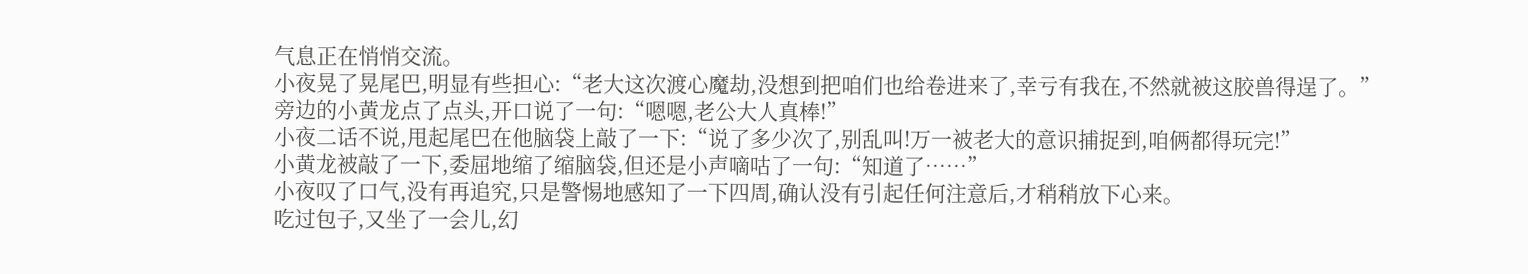气息正在悄悄交流。
小夜晃了晃尾巴,明显有些担心:“老大这次渡心魔劫,没想到把咱们也给卷进来了,幸亏有我在,不然就被这胶兽得逞了。”
旁边的小黄龙点了点头,开口说了一句:“嗯嗯,老公大人真棒!”
小夜二话不说,甩起尾巴在他脑袋上敲了一下:“说了多少次了,别乱叫!万一被老大的意识捕捉到,咱俩都得玩完!”
小黄龙被敲了一下,委屈地缩了缩脑袋,但还是小声嘀咕了一句:“知道了……”
小夜叹了口气,没有再追究,只是警惕地感知了一下四周,确认没有引起任何注意后,才稍稍放下心来。
吃过包子,又坐了一会儿,幻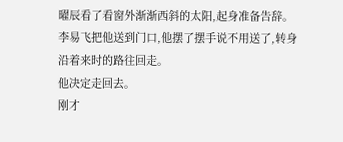曜辰看了看窗外渐渐西斜的太阳,起身准备告辞。
李易飞把他送到门口,他摆了摆手说不用送了,转身沿着来时的路往回走。
他决定走回去。
刚才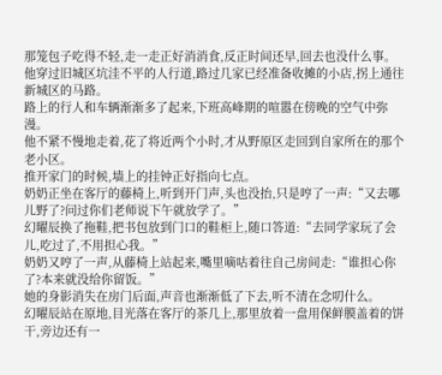那笼包子吃得不轻,走一走正好消消食,反正时间还早,回去也没什么事。
他穿过旧城区坑洼不平的人行道,路过几家已经准备收摊的小店,拐上通往新城区的马路。
路上的行人和车辆渐渐多了起来,下班高峰期的喧嚣在傍晚的空气中弥漫。
他不紧不慢地走着,花了将近两个小时,才从野原区走回到自家所在的那个老小区。
推开家门的时候,墙上的挂钟正好指向七点。
奶奶正坐在客厅的藤椅上,听到开门声,头也没抬,只是哼了一声:“又去哪儿野了?问过你们老师说下午就放学了。”
幻曜辰换了拖鞋,把书包放到门口的鞋柜上,随口答道:“去同学家玩了会儿,吃过了,不用担心我。”
奶奶又哼了一声,从藤椅上站起来,嘴里嘀咕着往自己房间走:“谁担心你了?本来就没给你留饭。”
她的身影消失在房门后面,声音也渐渐低了下去,听不清在念叨什么。
幻曜辰站在原地,目光落在客厅的茶几上,那里放着一盘用保鲜膜盖着的饼干,旁边还有一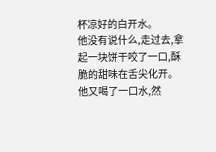杯凉好的白开水。
他没有说什么,走过去,拿起一块饼干咬了一口,酥脆的甜味在舌尖化开。
他又喝了一口水,然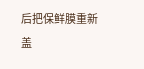后把保鲜膜重新盖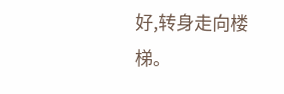好,转身走向楼梯。